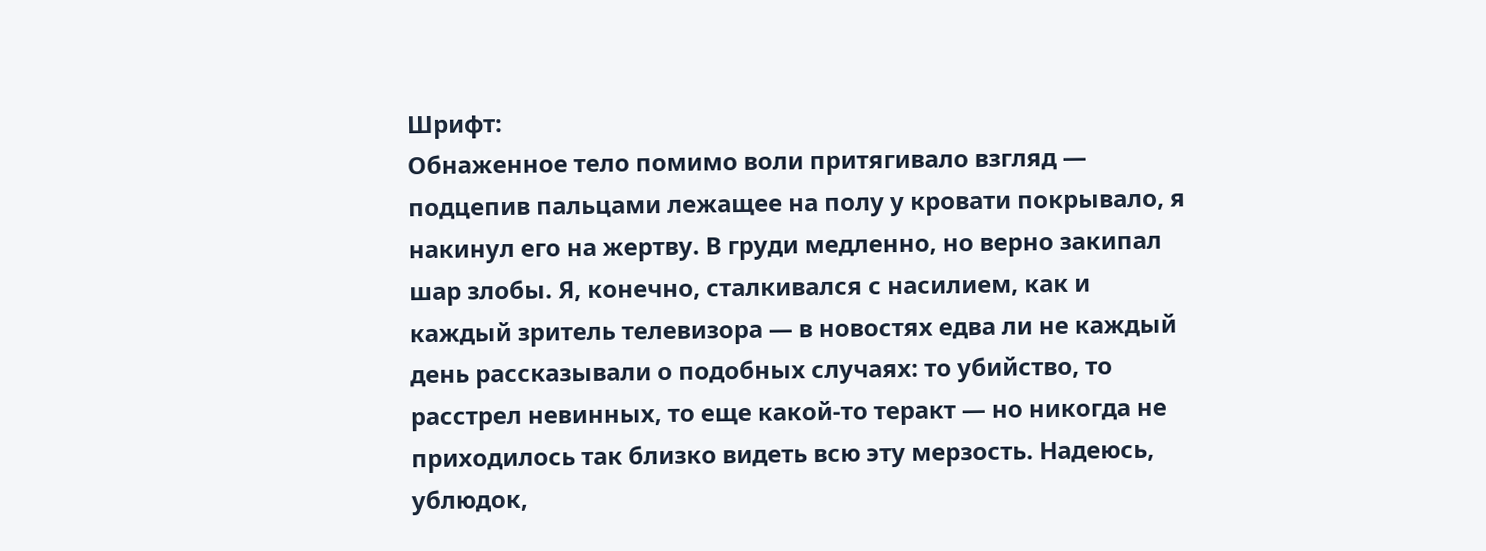Шрифт:
Обнаженное тело помимо воли притягивало взгляд — подцепив пальцами лежащее на полу у кровати покрывало, я накинул его на жертву. В груди медленно, но верно закипал шар злобы. Я, конечно, сталкивался с насилием, как и каждый зритель телевизора — в новостях едва ли не каждый день рассказывали о подобных случаях: то убийство, то расстрел невинных, то еще какой-то теракт — но никогда не приходилось так близко видеть всю эту мерзость. Надеюсь, ублюдок,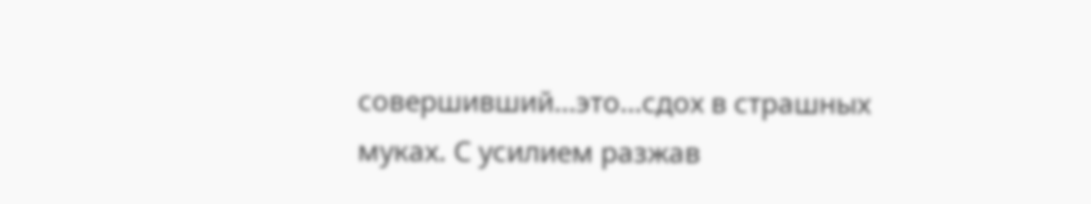совершивший…это…сдох в страшных муках. С усилием разжав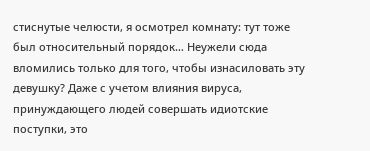стиснутые челюсти, я осмотрел комнату: тут тоже был относительный порядок… Неужели сюда вломились только для того, чтобы изнасиловать эту девушку? Даже с учетом влияния вируса, принуждающего людей совершать идиотские поступки, это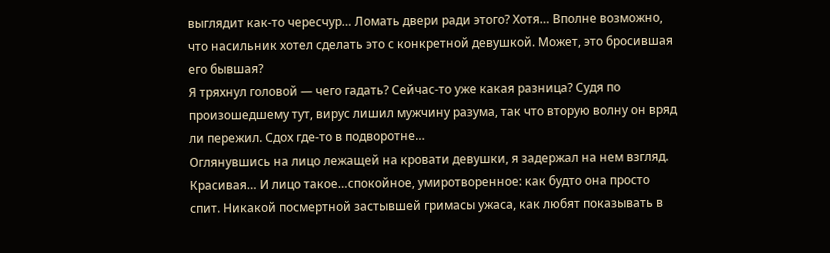выглядит как-то чересчур… Ломать двери ради этого? Хотя… Вполне возможно, что насильник хотел сделать это с конкретной девушкой. Может, это бросившая его бывшая?
Я тряхнул головой — чего гадать? Сейчас-то уже какая разница? Судя по произошедшему тут, вирус лишил мужчину разума, так что вторую волну он вряд ли пережил. Сдох где-то в подворотне…
Оглянувшись на лицо лежащей на кровати девушки, я задержал на нем взгляд. Красивая… И лицо такое…спокойное, умиротворенное: как будто она просто спит. Никакой посмертной застывшей гримасы ужаса, как любят показывать в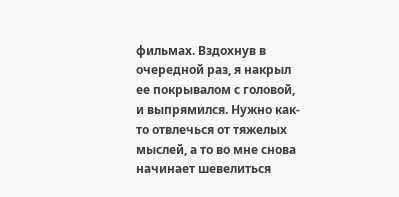фильмах. Вздохнув в очередной раз, я накрыл ее покрывалом с головой, и выпрямился. Нужно как-то отвлечься от тяжелых мыслей, а то во мне снова начинает шевелиться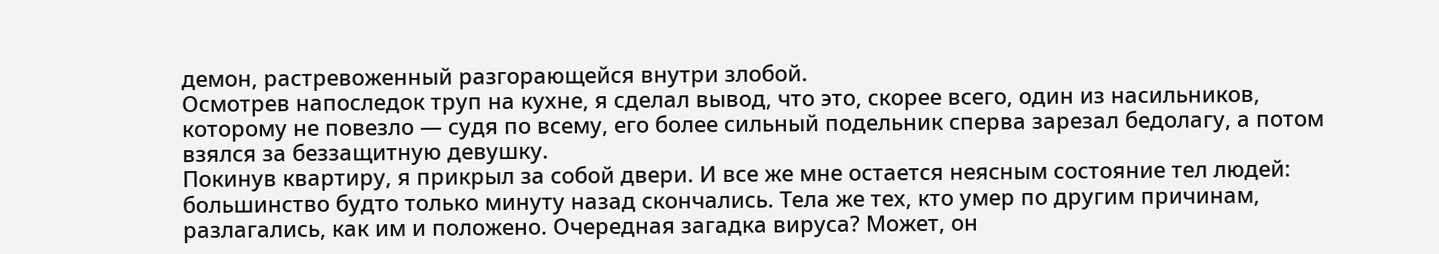демон, растревоженный разгорающейся внутри злобой.
Осмотрев напоследок труп на кухне, я сделал вывод, что это, скорее всего, один из насильников, которому не повезло — судя по всему, его более сильный подельник сперва зарезал бедолагу, а потом взялся за беззащитную девушку.
Покинув квартиру, я прикрыл за собой двери. И все же мне остается неясным состояние тел людей: большинство будто только минуту назад скончались. Тела же тех, кто умер по другим причинам, разлагались, как им и положено. Очередная загадка вируса? Может, он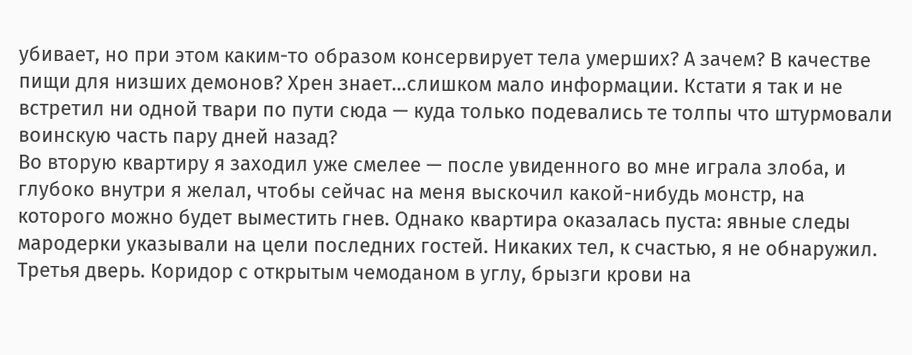убивает, но при этом каким-то образом консервирует тела умерших? А зачем? В качестве пищи для низших демонов? Хрен знает…слишком мало информации. Кстати я так и не встретил ни одной твари по пути сюда — куда только подевались те толпы что штурмовали воинскую часть пару дней назад?
Во вторую квартиру я заходил уже смелее — после увиденного во мне играла злоба, и глубоко внутри я желал, чтобы сейчас на меня выскочил какой-нибудь монстр, на которого можно будет выместить гнев. Однако квартира оказалась пуста: явные следы мародерки указывали на цели последних гостей. Никаких тел, к счастью, я не обнаружил. Третья дверь. Коридор с открытым чемоданом в углу, брызги крови на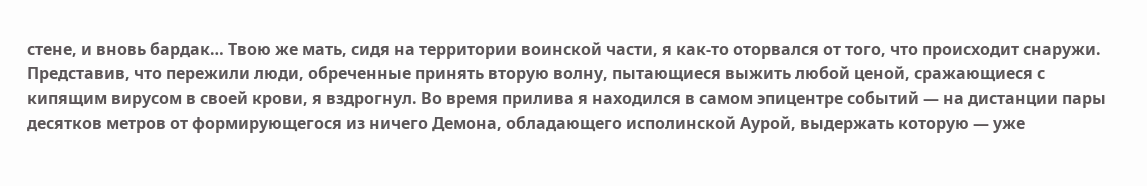стене, и вновь бардак… Твою же мать, сидя на территории воинской части, я как-то оторвался от того, что происходит снаружи. Представив, что пережили люди, обреченные принять вторую волну, пытающиеся выжить любой ценой, сражающиеся с кипящим вирусом в своей крови, я вздрогнул. Во время прилива я находился в самом эпицентре событий — на дистанции пары десятков метров от формирующегося из ничего Демона, обладающего исполинской Аурой, выдержать которую — уже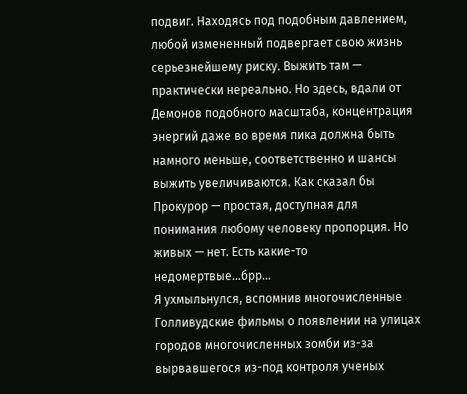подвиг. Находясь под подобным давлением, любой измененный подвергает свою жизнь серьезнейшему риску. Выжить там — практически нереально. Но здесь, вдали от Демонов подобного масштаба, концентрация энергий даже во время пика должна быть намного меньше, соответственно и шансы выжить увеличиваются. Как сказал бы Прокурор — простая, доступная для понимания любому человеку пропорция. Но живых — нет. Есть какие-то недомертвые…брр…
Я ухмыльнулся, вспомнив многочисленные Голливудские фильмы о появлении на улицах городов многочисленных зомби из-за вырвавшегося из-под контроля ученых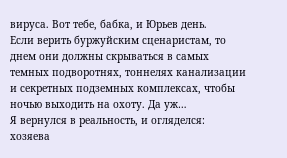вируса. Вот тебе, бабка, и Юрьев день.
Если верить буржуйским сценаристам, то днем они должны скрываться в самых темных подворотнях, тоннелях канализации и секретных подземных комплексах, чтобы ночью выходить на охоту. Да уж…
Я вернулся в реальность, и огляделся: хозяева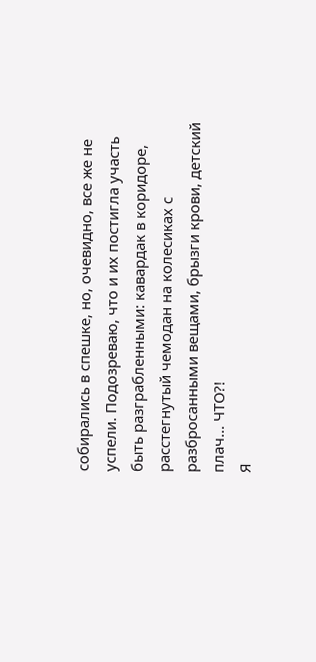собирались в спешке, но, очевидно, все же не успели. Подозреваю, что и их постигла участь быть разграбленными: кавардак в коридоре, расстегнутый чемодан на колесиках с разбросанными вещами, брызги крови, детский плач… ЧТО?!
Я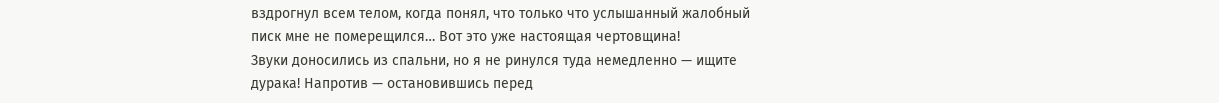вздрогнул всем телом, когда понял, что только что услышанный жалобный писк мне не померещился… Вот это уже настоящая чертовщина!
Звуки доносились из спальни, но я не ринулся туда немедленно — ищите дурака! Напротив — остановившись перед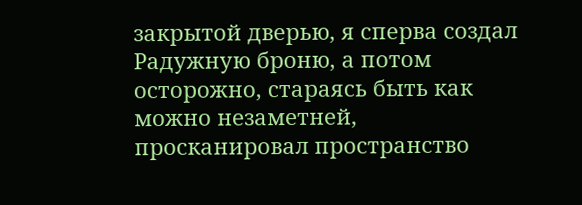закрытой дверью, я сперва создал Радужную броню, а потом осторожно, стараясь быть как можно незаметней, просканировал пространство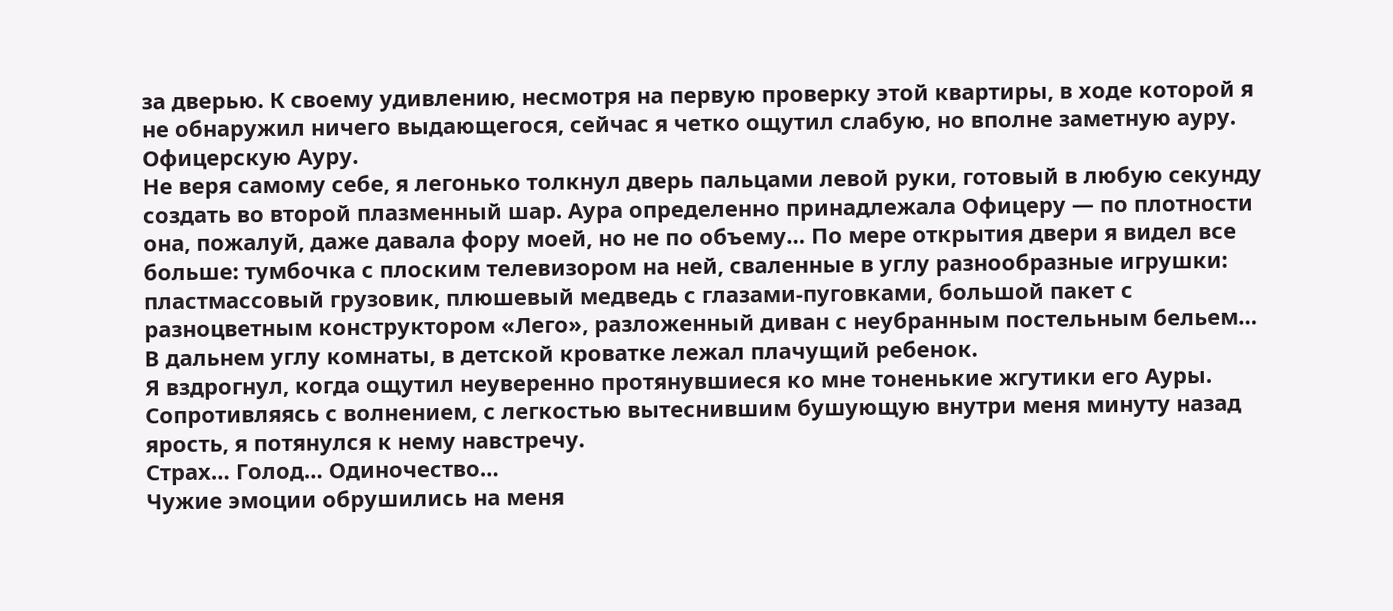за дверью. К своему удивлению, несмотря на первую проверку этой квартиры, в ходе которой я не обнаружил ничего выдающегося, сейчас я четко ощутил слабую, но вполне заметную ауру. Офицерскую Ауру.
Не веря самому себе, я легонько толкнул дверь пальцами левой руки, готовый в любую секунду создать во второй плазменный шар. Аура определенно принадлежала Офицеру — по плотности она, пожалуй, даже давала фору моей, но не по объему… По мере открытия двери я видел все больше: тумбочка с плоским телевизором на ней, сваленные в углу разнообразные игрушки: пластмассовый грузовик, плюшевый медведь с глазами-пуговками, большой пакет с разноцветным конструктором «Лего», разложенный диван с неубранным постельным бельем…
В дальнем углу комнаты, в детской кроватке лежал плачущий ребенок.
Я вздрогнул, когда ощутил неуверенно протянувшиеся ко мне тоненькие жгутики его Ауры. Сопротивляясь с волнением, с легкостью вытеснившим бушующую внутри меня минуту назад ярость, я потянулся к нему навстречу.
Страх… Голод… Одиночество…
Чужие эмоции обрушились на меня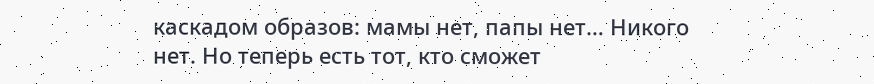каскадом образов: мамы нет, папы нет… Никого нет. Но теперь есть тот, кто сможет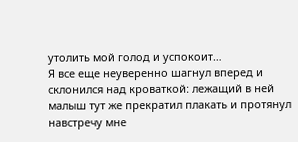утолить мой голод и успокоит…
Я все еще неуверенно шагнул вперед и склонился над кроваткой: лежащий в ней малыш тут же прекратил плакать и протянул навстречу мне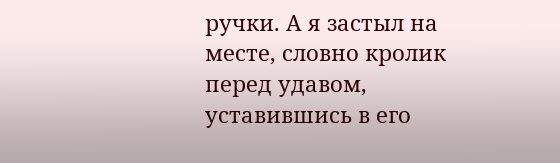ручки. А я застыл на месте, словно кролик перед удавом, уставившись в его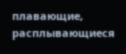плавающие, расплывающиеся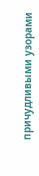причудливыми узорами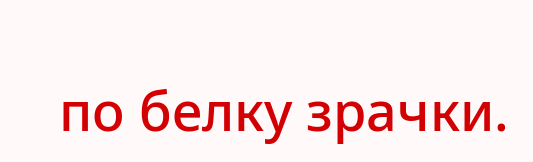по белку зрачки.